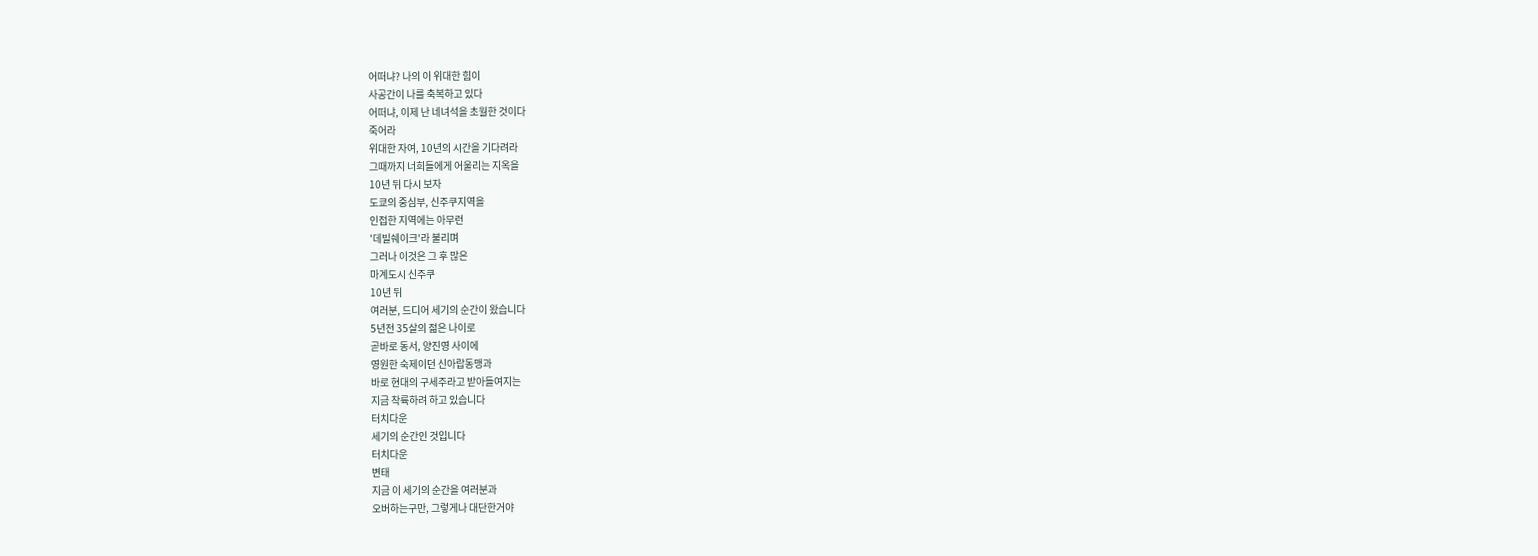어떠냐? 나의 이 위대한 힘이
사공간이 나를 축복하고 있다
어떠냐, 이제 난 네녀석을 초월한 것이다
죽어라
위대한 자여, 10년의 시간을 기다려라
그때까지 너희들에게 어울리는 지옥을
10년 뒤 다시 보자
도쿄의 중심부, 신주쿠지역을
인접한 지역에는 아무런
'데빌쉐이크'라 불리며
그러나 이것은 그 후 많은
마계도시 신주쿠
10년 뒤
여러분, 드디어 세기의 순간이 왔습니다
5년전 35살의 젊은 나이로
곧바로 동서, 양진영 사이에
영원한 숙제이던 신아랍동맹과
바로 현대의 구세주라고 받아들여지는
지금 착륙하려 하고 있습니다
터치다운
세기의 순간인 것입니다
터치다운
변태
지금 이 세기의 순간을 여러분과
오버하는구만, 그렇게나 대단한거야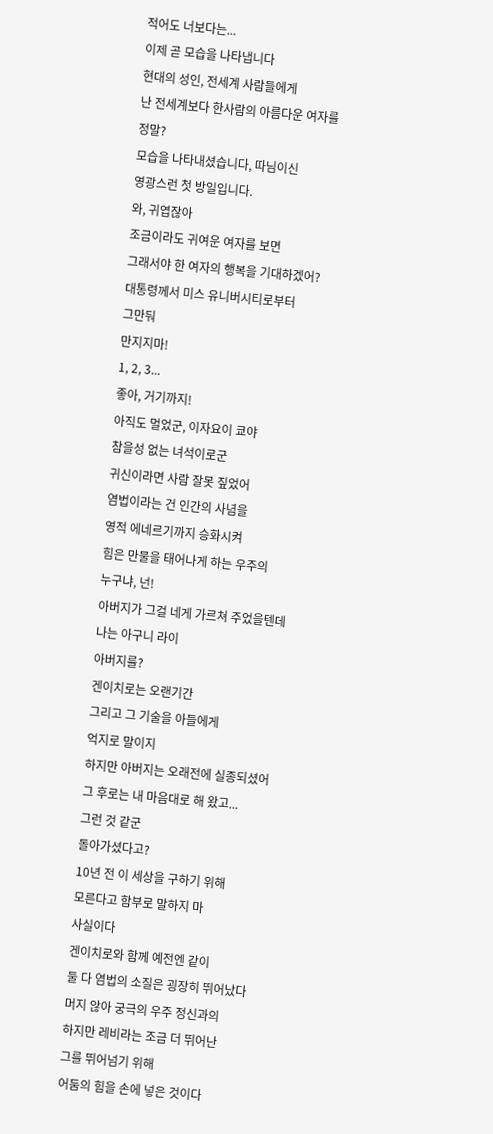적어도 너보다는...
이제 곧 모습을 나타냅니다
현대의 성인, 전세계 사람들에게
난 전세계보다 한사람의 아름다운 여자를
정말?
모습을 나타내셨습니다, 따님이신
영광스런 첫 방일입니다.
와, 귀엽잖아
조금이라도 귀여운 여자를 보면
그래서야 한 여자의 행복을 기대하겠어?
대통령께서 미스 유니버시티로부터
그만둬
만지지마!
1, 2, 3...
좋아, 거기까지!
아직도 멀었군, 이자요이 쿄야
참을성 없는 녀석이로군
귀신이라면 사람 잘못 짚었어
염법이라는 건 인간의 사념을
영적 에네르기까지 승화시켜
힘은 만물을 태어나게 하는 우주의
누구냐, 넌!
아버지가 그걸 네게 가르쳐 주었을텐데
나는 아구니 라이
아버지를?
겐이치로는 오랜기간
그리고 그 기술을 아들에게
억지로 말이지
하지만 아버지는 오래전에 실종되셨어
그 후로는 내 마음대로 해 왔고...
그런 것 같군
돌아가셨다고?
10년 전 이 세상을 구하기 위해
모른다고 함부로 말하지 마
사실이다
겐이치로와 함께 예전엔 같이
둘 다 염법의 소질은 굉장히 뛰어났다
머지 않아 궁극의 우주 정신과의
하지만 레비라는 조금 더 뛰어난
그를 뛰어넘기 위해
어둠의 힘을 손에 넣은 것이다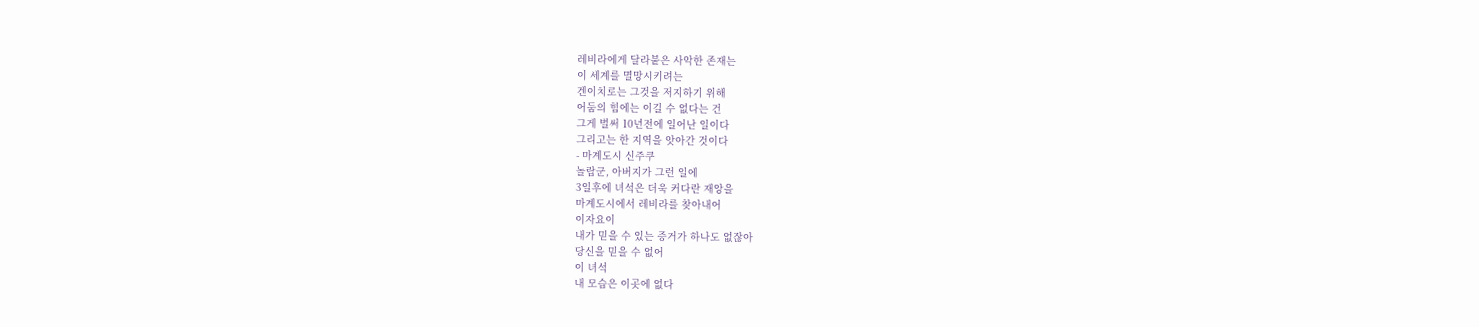레비라에게 달라붙은 사악한 존재는
이 세계를 멸망시키려는
겐이치로는 그것을 저지하기 위해
어둠의 힘에는 이길 수 없다는 건
그게 벌써 10년전에 일어난 일이다
그리고는 한 지역을 앗아간 것이다
- 마계도시 신주쿠
놀랍군, 아버지가 그런 일에
3일후에 녀석은 더욱 커다란 재앙을
마계도시에서 레비라를 찾아내어
이자요이
내가 믿을 수 있는 증거가 하나도 없잖아
당신을 믿을 수 없어
이 녀석
내 모습은 이곳에 없다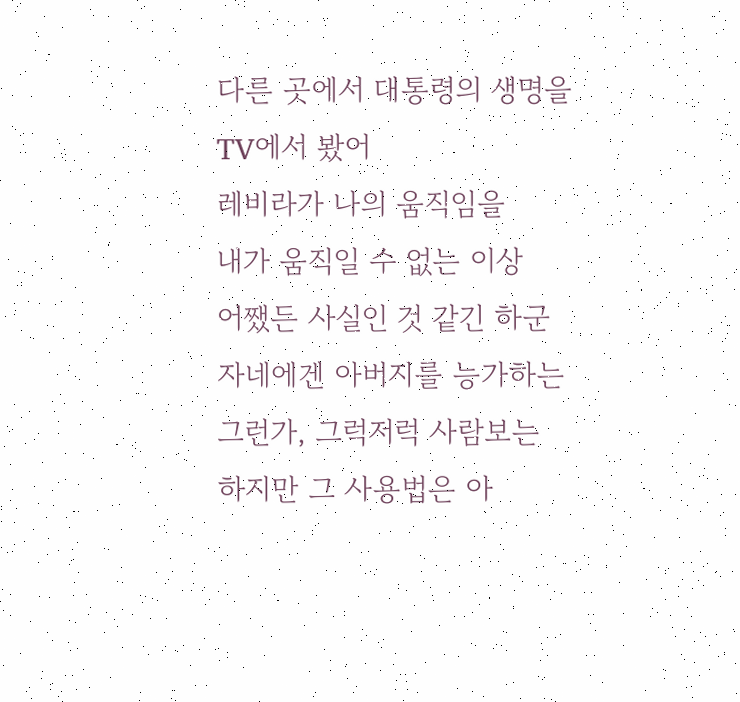다른 곳에서 대통령의 생명을
TV에서 봤어
레비라가 나의 움직임을
내가 움직일 수 없는 이상
어쨌든 사실인 것 같긴 하군
자네에겐 아버지를 능가하는
그런가, 그럭저럭 사람보는
하지만 그 사용법은 아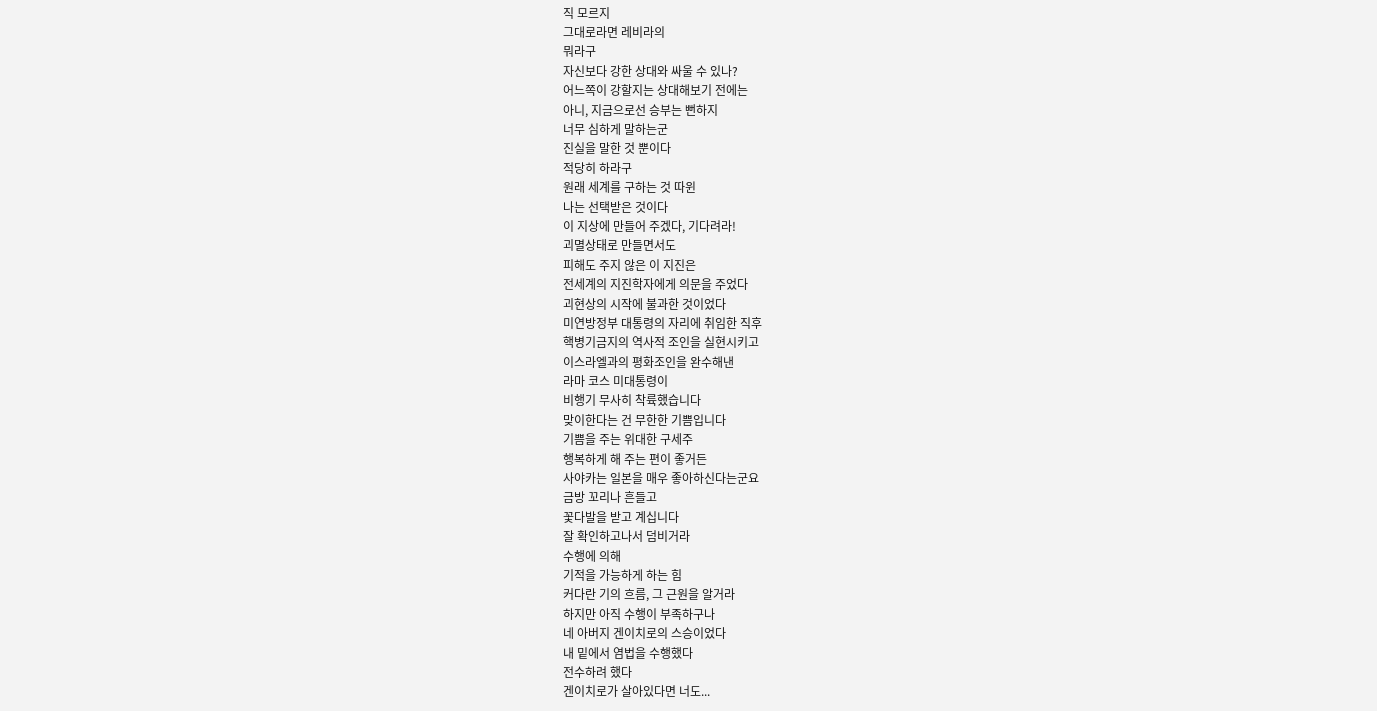직 모르지
그대로라면 레비라의
뭐라구
자신보다 강한 상대와 싸울 수 있나?
어느쪽이 강할지는 상대해보기 전에는
아니, 지금으로선 승부는 뻔하지
너무 심하게 말하는군
진실을 말한 것 뿐이다
적당히 하라구
원래 세계를 구하는 것 따윈
나는 선택받은 것이다
이 지상에 만들어 주겠다, 기다려라!
괴멸상태로 만들면서도
피해도 주지 않은 이 지진은
전세계의 지진학자에게 의문을 주었다
괴현상의 시작에 불과한 것이었다
미연방정부 대통령의 자리에 취임한 직후
핵병기금지의 역사적 조인을 실현시키고
이스라엘과의 평화조인을 완수해낸
라마 코스 미대통령이
비행기 무사히 착륙했습니다
맞이한다는 건 무한한 기쁨입니다
기쁨을 주는 위대한 구세주
행복하게 해 주는 편이 좋거든
사야카는 일본을 매우 좋아하신다는군요
금방 꼬리나 흔들고
꽃다발을 받고 계십니다
잘 확인하고나서 덤비거라
수행에 의해
기적을 가능하게 하는 힘
커다란 기의 흐름, 그 근원을 알거라
하지만 아직 수행이 부족하구나
네 아버지 겐이치로의 스승이었다
내 밑에서 염법을 수행했다
전수하려 했다
겐이치로가 살아있다면 너도...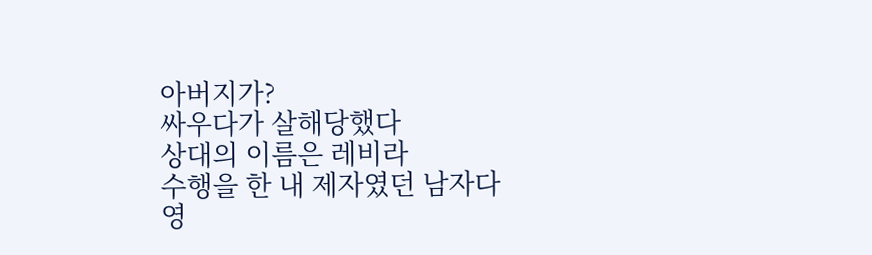아버지가?
싸우다가 살해당했다
상대의 이름은 레비라
수행을 한 내 제자였던 남자다
영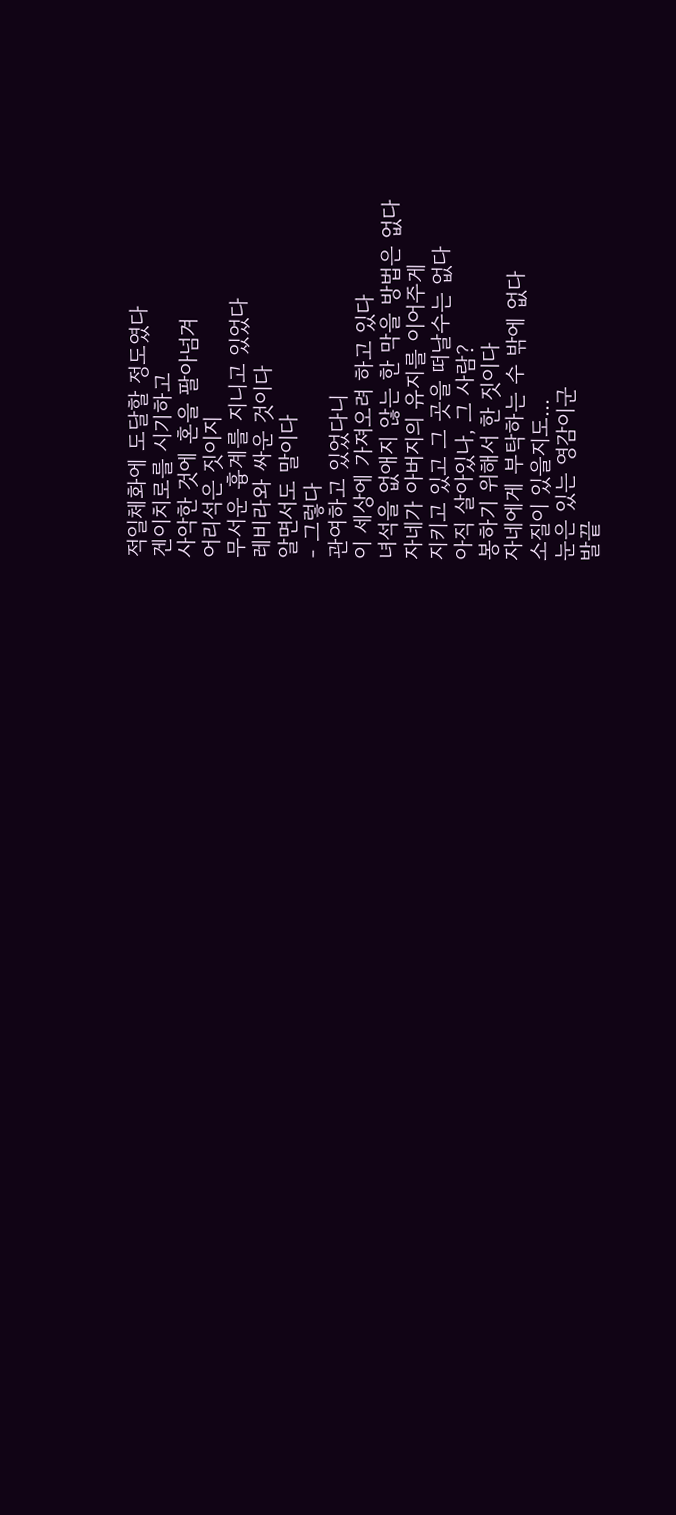적일체화에 도달할 정도였다
겐이치로를 시기하고
사악한 것에 혼을 팔아넘겨
어리석은 짓이지
무서운 흉계를 지니고 있었다
레비라와 싸운 것이다
알면서도 말이다
- 그렇다
관여하고 있었다니
이 세상에 가져오려 하고 있다
녀석을 없애지 않는 한 막을 방법은 없다
자네가 아버지의 유지를 이어주게
지키고 있고 그 곳을 떠날수는 없다
아직 살아있나, 그 사람?
봉하기 위해서 한 짓이다
자네에게 부탁하는 수 밖에 없다
소질이 있을지도...
눈은 있는 영감이군
발끝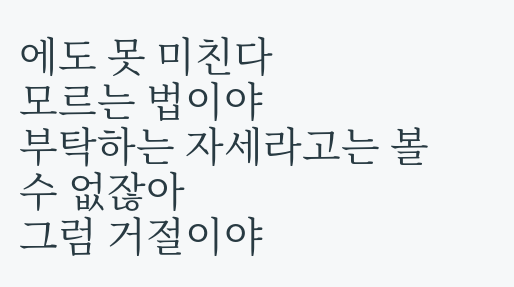에도 못 미친다
모르는 법이야
부탁하는 자세라고는 볼 수 없잖아
그럼 거절이야